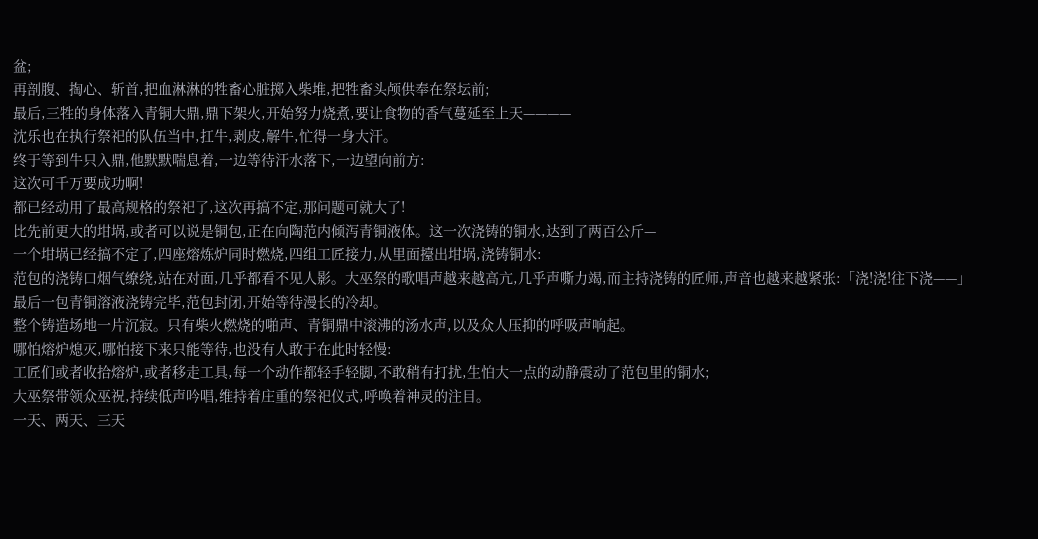盆;
再剖腹、掏心、斩首,把血淋淋的牲畜心脏掷入柴堆,把牲畜头颅供奉在祭坛前;
最后,三牲的身体落入青铜大鼎,鼎下架火,开始努力烧煮,要让食物的香气蔓延至上天————
沈乐也在执行祭祀的队伍当中,扛牛,剥皮,解牛,忙得一身大汗。
终于等到牛只入鼎,他默默喘息着,一边等待汗水落下,一边望向前方:
这次可千万要成功啊!
都已经动用了最高规格的祭祀了,这次再搞不定,那问题可就大了!
比先前更大的坩埚,或者可以说是铜包,正在向陶范内倾泻青铜液体。这一次浇铸的铜水,达到了两百公斤—
一个坩埚已经搞不定了,四座熔炼炉同时燃烧,四组工匠接力,从里面擡出坩埚,浇铸铜水:
范包的浇铸口烟气缭绕,站在对面,几乎都看不见人影。大巫祭的歌唱声越来越高亢,几乎声嘶力竭,而主持浇铸的匠师,声音也越来越紧张:「浇!浇!往下浇——」
最后一包青铜溶液浇铸完毕,范包封闭,开始等待漫长的冷却。
整个铸造场地一片沉寂。只有柴火燃烧的啪声、青铜鼎中滚沸的汤水声,以及众人压抑的呼吸声响起。
哪怕熔炉熄灭,哪怕接下来只能等待,也没有人敢于在此时轻慢:
工匠们或者收拾熔炉,或者移走工具,每一个动作都轻手轻脚,不敢稍有打扰,生怕大一点的动静震动了范包里的铜水;
大巫祭带领众巫祝,持续低声吟唱,维持着庄重的祭祀仪式,呼唤着神灵的注目。
一天、两天、三天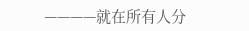————就在所有人分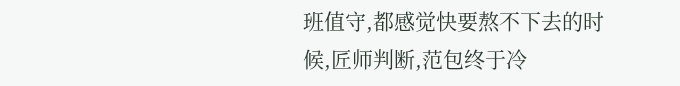班值守,都感觉快要熬不下去的时候,匠师判断,范包终于冷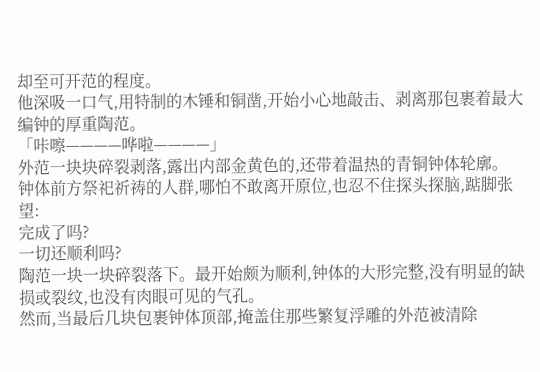却至可开范的程度。
他深吸一口气,用特制的木锤和铜凿,开始小心地敲击、剥离那包裹着最大编钟的厚重陶范。
「咔嚓————哗啦————」
外范一块块碎裂剥落,露出内部金黄色的,还带着温热的青铜钟体轮廓。
钟体前方祭祀祈祷的人群,哪怕不敢离开原位,也忍不住探头探脑,踮脚张望:
完成了吗?
一切还顺利吗?
陶范一块一块碎裂落下。最开始颇为顺利,钟体的大形完整,没有明显的缺损或裂纹,也没有肉眼可见的气孔。
然而,当最后几块包裹钟体顶部,掩盖住那些繁复浮雕的外范被清除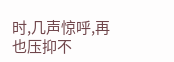时,几声惊呼,再也压抑不